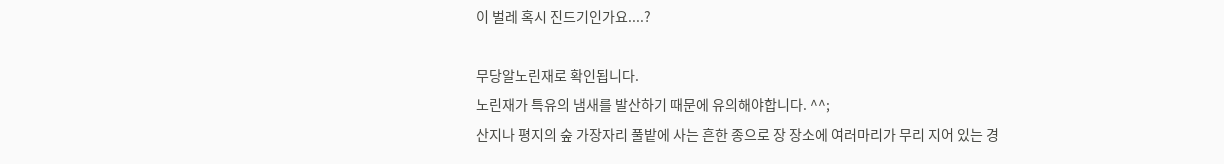이 벌레 혹시 진드기인가요....?

무당알노린재로 확인됩니다.
노린재가 특유의 냄새를 발산하기 때문에 유의해야합니다. ^^;
산지나 평지의 숲 가장자리 풀밭에 사는 흔한 종으로 장 장소에 여러마리가 무리 지어 있는 경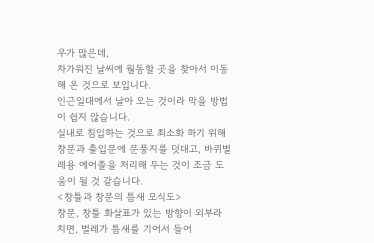우가 많은데,
차가워진 날씨에 월동할 곳을 찾아서 이동해 온 것으로 보입니다.
인근일대에서 날아 오는 것이라 막을 방법이 쉽지 않습니다.
실내로 침입하는 것으로 최소화 하기 위해
창문과 출입문에 문풍지를 덧대고, 바퀴벌레용 에어졸을 처리해 두는 것이 조금 도움이 될 것 같습니다.
<창틀과 창문의 틈새 모식도>
창문, 창틀 화살표가 있는 방향이 외부라 치면, 벌레가 틈새를 기어서 들어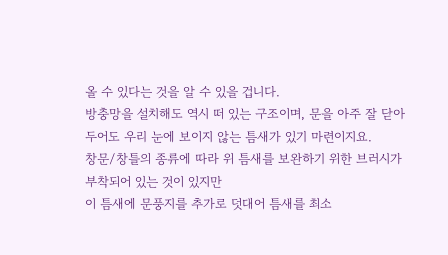올 수 있다는 것을 알 수 있을 겁니다.
방충망을 설치해도 역시 떠 있는 구조이며, 문을 아주 잘 닫아 두어도 우리 눈에 보이지 않는 틈새가 있기 마련이지요.
창문/창틀의 종류에 따라 위 틈새를 보완하기 위한 브러시가 부착되어 있는 것이 있지만
이 틈새에 문풍지를 추가로 덧대어 틈새를 최소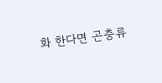화 한다면 곤충류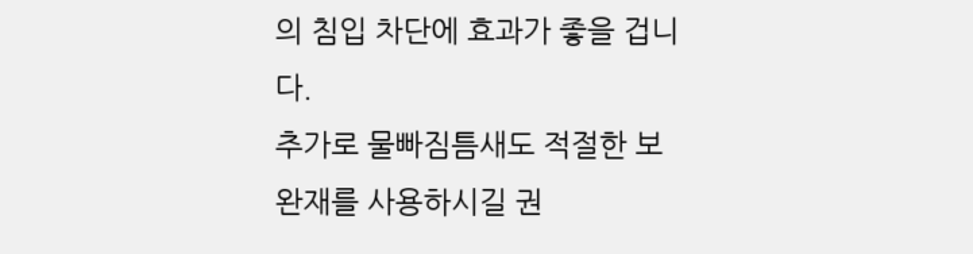의 침입 차단에 효과가 좋을 겁니다.
추가로 물빠짐틈새도 적절한 보완재를 사용하시길 권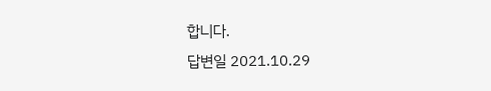합니다.
답변일 2021.10.29